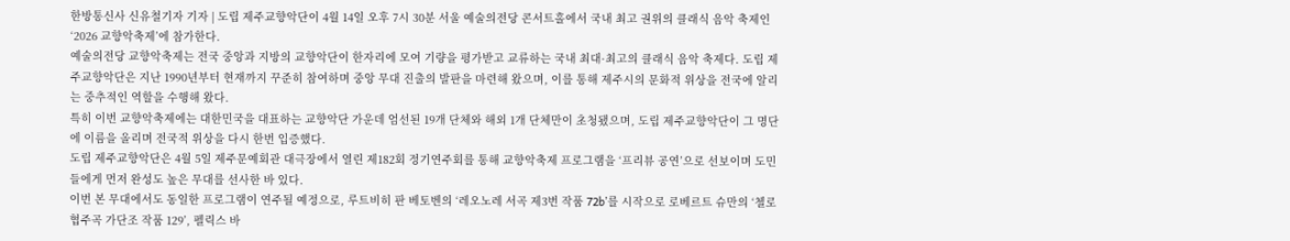한방통신사 신유철기자 기자 | 도립 제주교향악단이 4월 14일 오후 7시 30분 서울 예술의전당 콘서트홀에서 국내 최고 권위의 클래식 음악 축제인 ‘2026 교향악축제’에 참가한다.
예술의전당 교향악축제는 전국 중앙과 지방의 교향악단이 한자리에 모여 기량을 평가받고 교류하는 국내 최대·최고의 클래식 음악 축제다. 도립 제주교향악단은 지난 1990년부터 현재까지 꾸준히 참여하며 중앙 무대 진출의 발판을 마련해 왔으며, 이를 통해 제주시의 문화적 위상을 전국에 알리는 중추적인 역할을 수행해 왔다.
특히 이번 교향악축제에는 대한민국을 대표하는 교향악단 가운데 엄선된 19개 단체와 해외 1개 단체만이 초청됐으며, 도립 제주교향악단이 그 명단에 이름을 올리며 전국적 위상을 다시 한번 입증했다.
도립 제주교향악단은 4월 5일 제주문예회관 대극장에서 열린 제182회 정기연주회를 통해 교향악축제 프로그램을 ‘프리뷰 공연’으로 선보이며 도민들에게 먼저 완성도 높은 무대를 선사한 바 있다.
이번 본 무대에서도 동일한 프로그램이 연주될 예정으로, 루트비히 판 베토벤의 ‘레오노레 서곡 제3번 작품 72b’를 시작으로 로베르트 슈만의 ‘첼로 협주곡 가단조 작품 129’, 펠릭스 바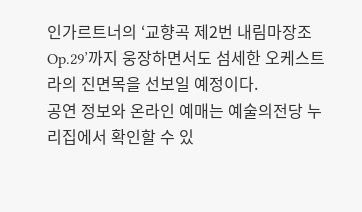인가르트너의 ‘교향곡 제2번 내림마장조 Op.29’까지 웅장하면서도 섬세한 오케스트라의 진면목을 선보일 예정이다.
공연 정보와 온라인 예매는 예술의전당 누리집에서 확인할 수 있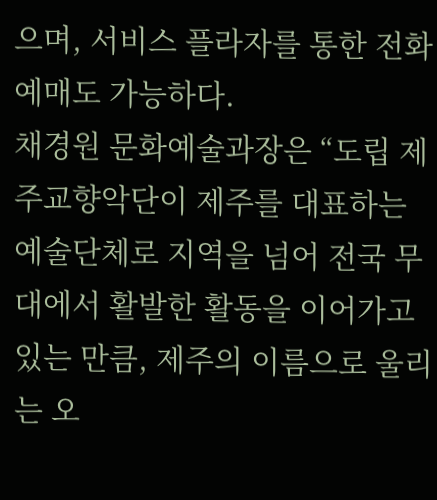으며, 서비스 플라자를 통한 전화 예매도 가능하다.
채경원 문화예술과장은 “도립 제주교향악단이 제주를 대표하는 예술단체로 지역을 넘어 전국 무대에서 활발한 활동을 이어가고 있는 만큼, 제주의 이름으로 울리는 오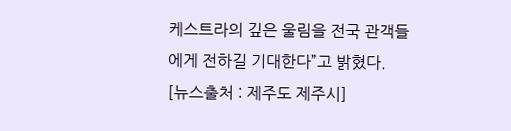케스트라의 깊은 울림을 전국 관객들에게 전하길 기대한다”고 밝혔다.
[뉴스출처 : 제주도 제주시]